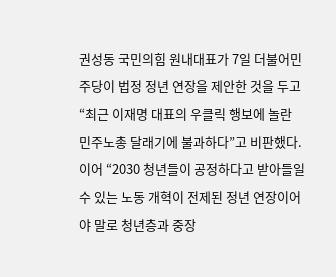권성동 국민의힘 원내대표가 7일 더불어민주당이 법정 정년 연장을 제안한 것을 두고 “최근 이재명 대표의 우클릭 행보에 놀란 민주노총 달래기에 불과하다”고 비판했다.
이어 “2030 청년들이 공정하다고 받아들일 수 있는 노동 개혁이 전제된 정년 연장이어야 말로 청년층과 중장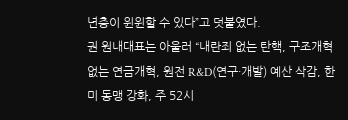년층이 윈윈할 수 있다”고 덧붙였다.
권 원내대표는 아울러 “내란죄 없는 탄핵, 구조개혁 없는 연금개혁, 원전 R&D(연구·개발) 예산 삭감, 한미 동맹 강화, 주 52시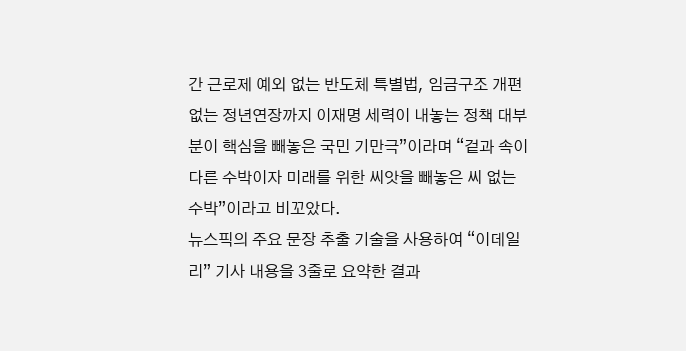간 근로제 예외 없는 반도체 특별법, 임금구조 개편 없는 정년연장까지 이재명 세력이 내놓는 정책 대부분이 핵심을 빼놓은 국민 기만극”이라며 “겉과 속이 다른 수박이자 미래를 위한 씨앗을 빼놓은 씨 없는 수박”이라고 비꼬았다.
뉴스픽의 주요 문장 추출 기술을 사용하여 “이데일리” 기사 내용을 3줄로 요약한 결과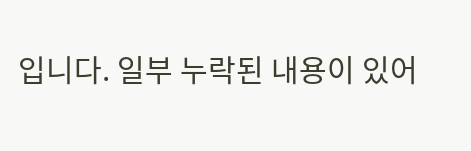입니다. 일부 누락된 내용이 있어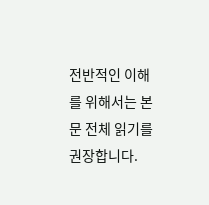전반적인 이해를 위해서는 본문 전체 읽기를 권장합니다.